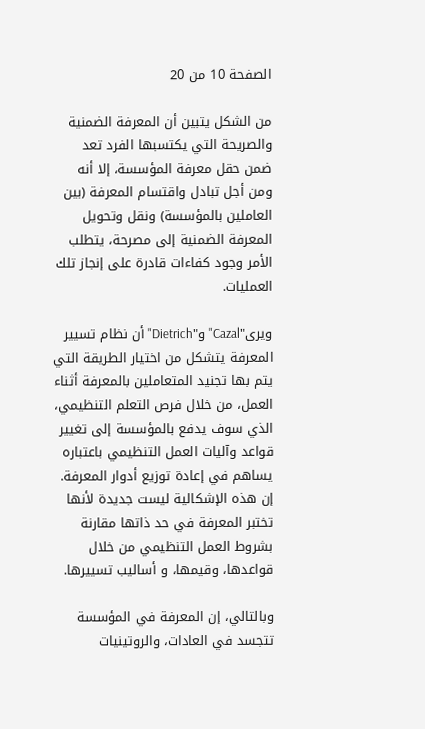الصفحة 10 من 20

من الشكل يتبين أن المعرفة الضمنية والصريحة التي يكتسبها الفرد تعد ضمن حقل معرفة المؤسسة، إلا أنه ومن أجل تبادل واقتسام المعرفة (بين العاملين بالمؤسسة) ونقل وتحويل المعرفة الضمنية إلى مصرحة، يتطلب الأمر وجود كفاءات قادرة على إنجاز تلك العمليات.

ويرى"Cazal"و"Dietrich"أن نظام تسيير المعرفة يتشكل من اختيار الطريقة التي يتم بها تجنيد المتعاملين بالمعرفة أثناء العمل، من خلال فرص التعلم التنظيمي، الذي سوف يدفع بالمؤسسة إلى تغيير قواعد وآليات العمل التنظيمي باعتباره يساهم في إعادة توزيع أدوار المعرفة. إن هذه الإشكالية ليست جديدة لأنها تختبر المعرفة في حد ذاتها مقارنة بشروط العمل التنظيمي من خلال قواعدها، وقيمها، و أساليب تسييرها.

وبالتالي، إن المعرفة في المؤسسة تتجسد في العادات، والروتينيات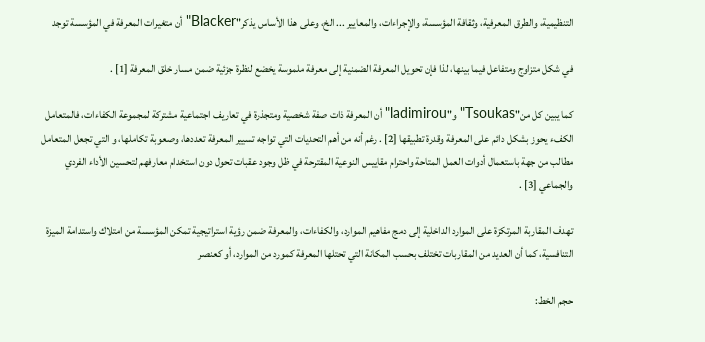التنظيمية، والطرق المعرفية، وثقافة المؤسسة، والإجراءات، والمعايير ... الخ، وعلى هذا الأساس يذكر"Blacker"أن متغيرات المعرفة في المؤسسة توجد

في شكل متزاوج ومتفاعل فيما بينها، لذا فإن تحويل المعرفة الضمنية إلى معرفة ملموسة يخضع لنظرة جزئية ضمن مسار خلق المعرفة [1] .

كما يبين كل من"Tsoukas"و"ladimirou"أن المعرفة ذات صفة شخصية ومتجذرة في تعاريف اجتماعية مشتركة لمجموعة الكفاءات، فالمتعامل الكفء يحوز بشكل دائم على المعرفة وقدرة تطبيقها [2] . رغم أنه من أهم التحديات التي تواجه تسيير المعرفة تعددها، وصعوبة تكاملها، و التي تجعل المتعامل مطالب من جهة باستعمال أدوات العمل المتاحة واحترام مقاييس النوعية المقترحة في ظل وجود عقبات تحول دون استخدام معارفهم لتحسين الأداء الفردي والجماعي [3] .

تهدف المقاربة المرتكزة على الموارد الداخلية إلى دمج مفاهيم الموارد، والكفاءات، والمعرفة ضمن رؤية استراتيجية تمكن المؤسسة من امتلاك واستدامة الميزة التنافسية، كما أن العديد من المقاربات تختلف بحسب المكانة التي تحتلها المعرفة كمورد من الموارد، أو كعنصر

حجم الخط: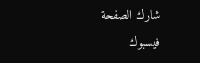شارك الصفحة
فيسبوك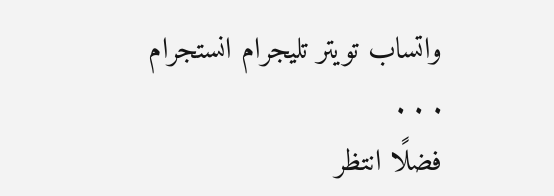واتساب تويتر تليجرام انستجرام
. . .
فضلًا انتظر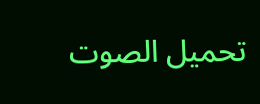تحميل الصوت